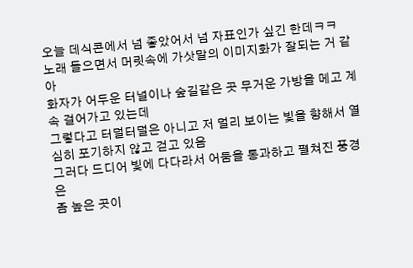오늘 데식콘에서 넘 좋았어서 넘 자표인가 싶긴 한데ㅋㅋ
노래 들으면서 머릿속에 가삿말의 이미지화가 잘되는 거 같아
화자가 어두운 터널이나 숲길같은 곳 무거운 가방을 메고 계속 걸어가고 있는데
그렇다고 터덜터덜은 아니고 저 멀리 보이는 빛을 향해서 열심히 포기하지 않고 걷고 있음
그러다 드디어 빛에 다다라서 어둠을 통과하고 펼쳐진 풍경은
좀 높은 곳이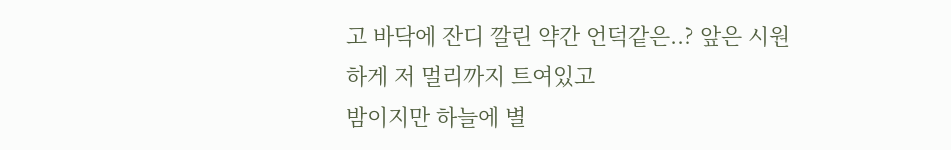고 바닥에 잔디 깔린 약간 언덕같은..? 앞은 시원하게 저 멀리까지 트여있고
밤이지만 하늘에 별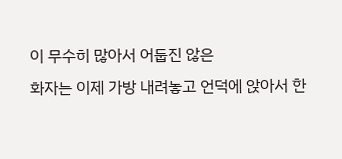이 무수히 많아서 어둡진 않은
화자는 이제 가방 내려놓고 언덕에 앉아서 한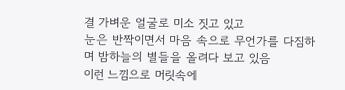결 가벼운 얼굴로 미소 짓고 있고
눈은 반짝이면서 마음 속으로 무언가를 다짐하며 밤하늘의 별들을 올려다 보고 있음
이런 느낌으로 머릿속에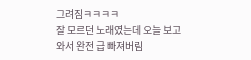그려짐ㅋㅋㅋㅋ
잘 모르던 노래였는데 오늘 보고와서 완전 급 빠져버림